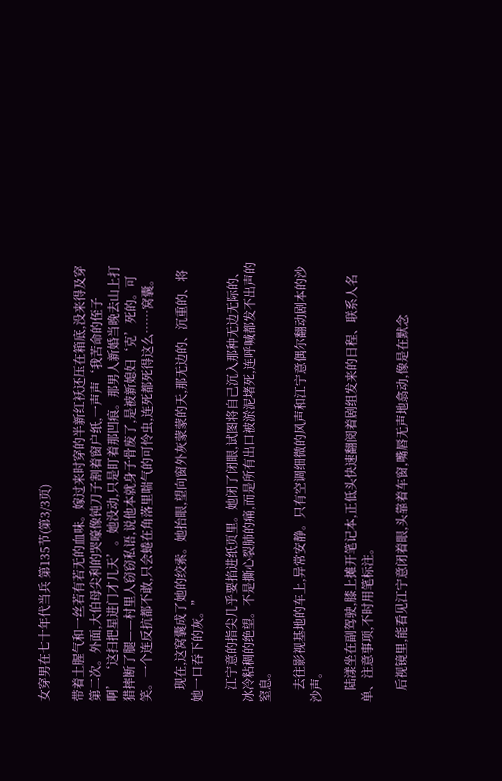女穿男在七十年代当兵 第135节(第3/3页)

带着土腥气和一丝若有若无的血味。嫁过来时穿的半新红袄还压在箱底,没来得及穿第二次。外面,大伯母尖利的哭嚎像钝刀子割着窗户纸,一声声‘我苦命的侄子啊’‘这扫把星进门才几天’。她没动,只是盯着那凹痕。那男人新婚当晚去山上打猎摔断了腿——村里人窃窃私语,说他本就身子骨废了,是被新媳妇‘克’死的。可笑。一个连反抗都不敢,只会蜷在角落里喘气的可怜虫,连死都死得这么……窝囊。

    现在,这窝囊成了她的绞索。她抬眼,望向窗外灰蒙蒙的天,那无边的、沉重的、将她一口吞下的灰。”

    江宁意的指尖几乎要掐进纸页里。她闭了闭眼,试图将自己沉入那种无边无际的、冰冷粘稠的绝望。不是撕心裂肺的痛,而是所有出口被淤泥堵死,连呼喊都发不出声的窒息。

    去往影视基地的车上,异常安静。只有空调细微的风声和江宁意偶尔翻动剧本的沙沙声。

    陆漾坐在副驾驶,膝上摊开笔记本,正低头快速翻阅着剧组发来的日程、联系人名单、注意事项,不时用笔标注。

    后视镜里,能看见江宁意闭着眼,头靠着车窗,嘴唇无声地翕动,像是在默念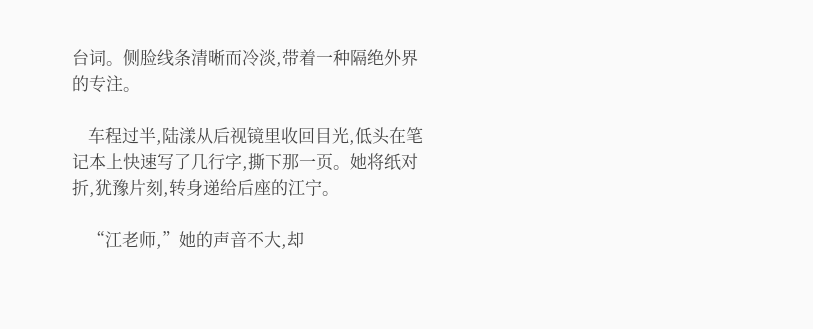台词。侧脸线条清晰而冷淡,带着一种隔绝外界的专注。

    车程过半,陆漾从后视镜里收回目光,低头在笔记本上快速写了几行字,撕下那一页。她将纸对折,犹豫片刻,转身递给后座的江宁。

    “江老师,”她的声音不大,却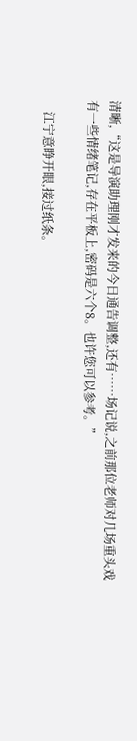清晰,“这是导演助理刚才发来的今日通告调整,还有……场记说,之前那位老师对几场重头戏有一些情绪笔记,存在平板上,密码是六个8。也许您可以参考。”

    江宁意睁开眼,接过纸条。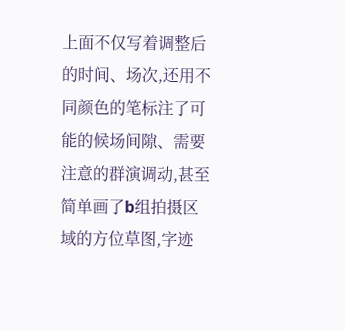上面不仅写着调整后的时间、场次,还用不同颜色的笔标注了可能的候场间隙、需要注意的群演调动,甚至简单画了b组拍摄区域的方位草图,字迹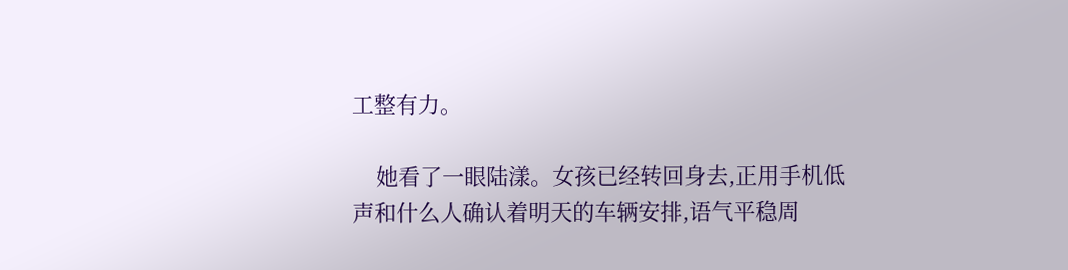工整有力。

    她看了一眼陆漾。女孩已经转回身去,正用手机低声和什么人确认着明天的车辆安排,语气平稳周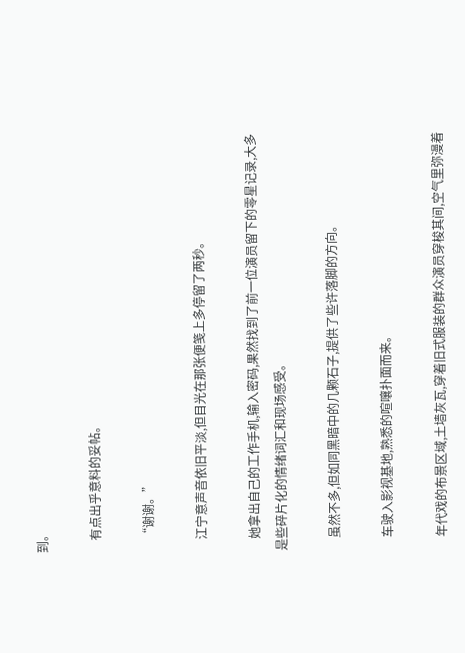到。

    有点出乎意料的妥帖。

    “谢谢。”

    江宁意声音依旧平淡,但目光在那张便笺上多停留了两秒。

    她拿出自己的工作手机,输入密码,果然找到了前一位演员留下的零星记录,大多是些碎片化的情绪词汇和现场感受。

    虽然不多,但如同黑暗中的几颗石子,提供了些许落脚的方向。

    车驶入影视基地,熟悉的喧嚷扑面而来。

    年代戏的布景区域,土墙灰瓦,穿着旧式服装的群众演员穿梭其间,空气里弥漫着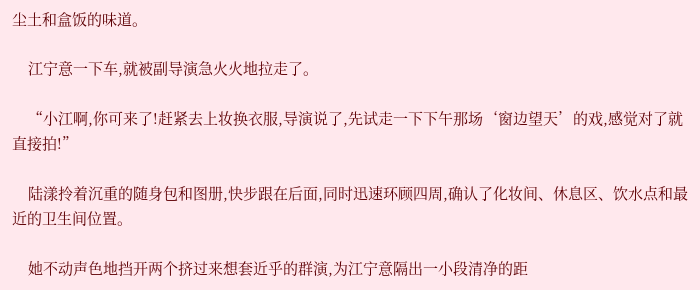尘土和盒饭的味道。

    江宁意一下车,就被副导演急火火地拉走了。

    “小江啊,你可来了!赶紧去上妆换衣服,导演说了,先试走一下下午那场‘窗边望天’的戏,感觉对了就直接拍!”

    陆漾拎着沉重的随身包和图册,快步跟在后面,同时迅速环顾四周,确认了化妆间、休息区、饮水点和最近的卫生间位置。

    她不动声色地挡开两个挤过来想套近乎的群演,为江宁意隔出一小段清净的距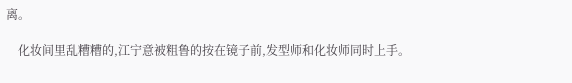离。

    化妆间里乱糟糟的,江宁意被粗鲁的按在镜子前,发型师和化妆师同时上手。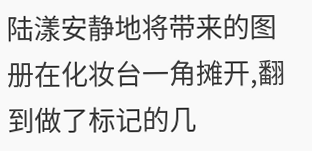陆漾安静地将带来的图册在化妆台一角摊开,翻到做了标记的几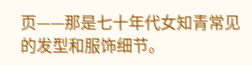页——那是七十年代女知青常见的发型和服饰细节。